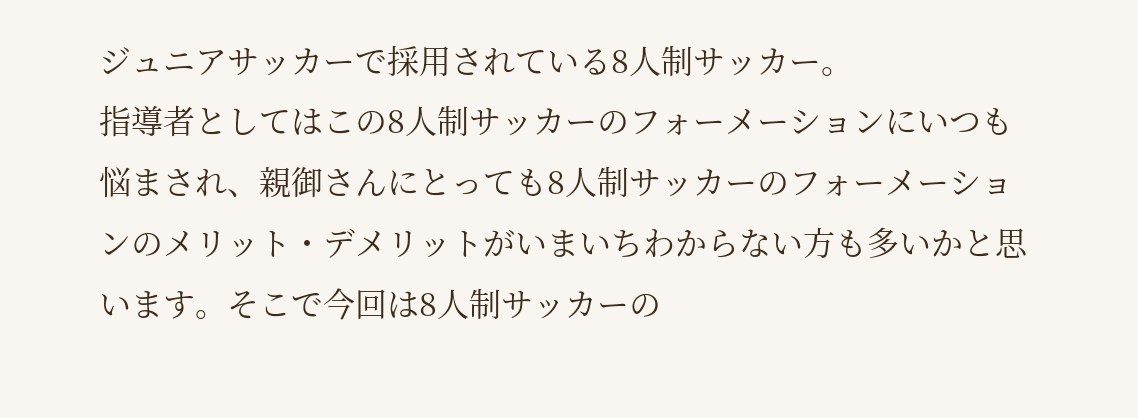ジュニアサッカーで採用されている8人制サッカー。
指導者としてはこの8人制サッカーのフォーメーションにいつも悩まされ、親御さんにとっても8人制サッカーのフォーメーションのメリット・デメリットがいまいちわからない方も多いかと思います。そこで今回は8人制サッカーの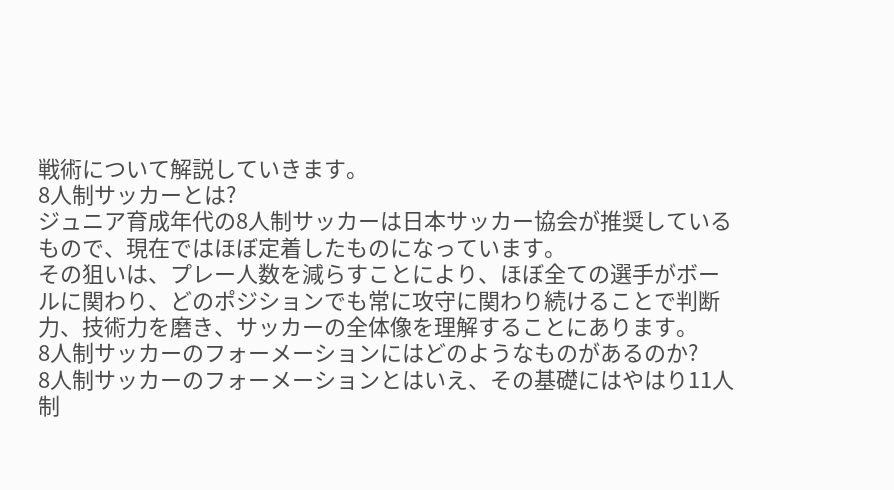戦術について解説していきます。
8人制サッカーとは?
ジュニア育成年代の8人制サッカーは日本サッカー協会が推奨しているもので、現在ではほぼ定着したものになっています。
その狙いは、プレー人数を減らすことにより、ほぼ全ての選手がボールに関わり、どのポジションでも常に攻守に関わり続けることで判断力、技術力を磨き、サッカーの全体像を理解することにあります。
8人制サッカーのフォーメーションにはどのようなものがあるのか?
8人制サッカーのフォーメーションとはいえ、その基礎にはやはり11人制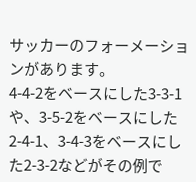サッカーのフォーメーションがあります。
4-4-2をベースにした3-3-1や、3-5-2をベースにした2-4-1、3-4-3をベースにした2-3-2などがその例で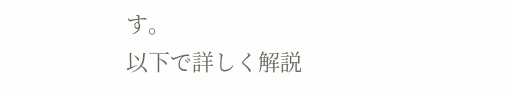す。
以下で詳しく解説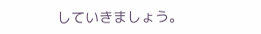していきましょう。